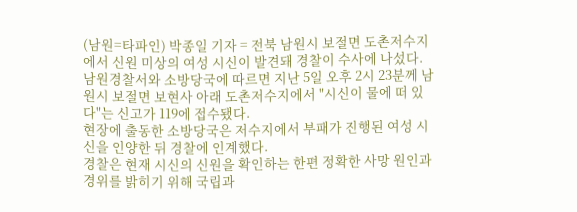(남원=타파인) 박종일 기자 = 전북 남원시 보절면 도촌저수지에서 신원 미상의 여성 시신이 발견돼 경찰이 수사에 나섰다.
남원경찰서와 소방당국에 따르면 지난 5일 오후 2시 23분께 남원시 보절면 보현사 아래 도촌저수지에서 "시신이 물에 떠 있다"는 신고가 119에 접수됐다.
현장에 출동한 소방당국은 저수지에서 부패가 진행된 여성 시신을 인양한 뒤 경찰에 인계했다.
경찰은 현재 시신의 신원을 확인하는 한편 정확한 사망 원인과 경위를 밝히기 위해 국립과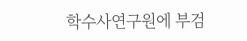학수사연구원에 부검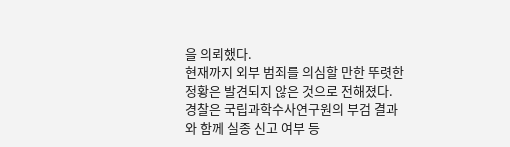을 의뢰했다.
현재까지 외부 범죄를 의심할 만한 뚜렷한 정황은 발견되지 않은 것으로 전해졌다.
경찰은 국립과학수사연구원의 부검 결과와 함께 실종 신고 여부 등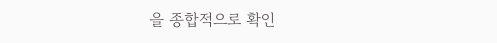을 종합적으로 확인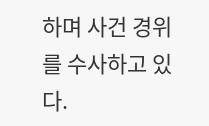하며 사건 경위를 수사하고 있다.